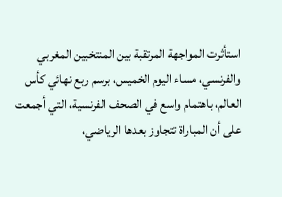استأثرت المواجهة المرتقبة بين المنتخبين المغربي والفرنسي، مساء اليوم الخميس، برسم ربع نهائي كأس العالم، باهتمام واسع في الصحف الفرنسية، التي أجمعت على أن المباراة تتجاوز بعدها الرياضي،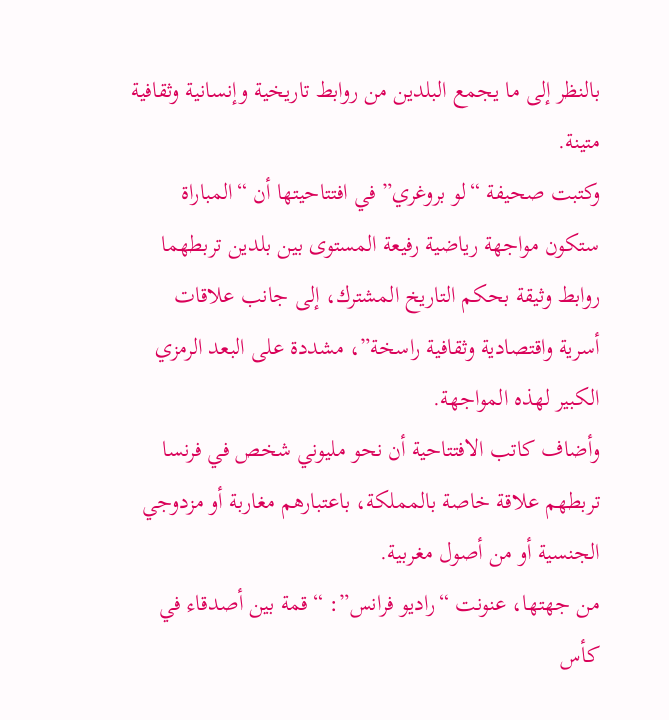بالنظر إلى ما يجمع البلدين من روابط تاريخية وإنسانية وثقافية متينة.
وكتبت صحيفة “لو بروغري” في افتتاحيتها أن “المباراة ستكون مواجهة رياضية رفيعة المستوى بين بلدين تربطهما روابط وثيقة بحكم التاريخ المشترك، إلى جانب علاقات أسرية واقتصادية وثقافية راسخة”، مشددة على البعد الرمزي الكبير لهذه المواجهة.
وأضاف كاتب الافتتاحية أن نحو مليوني شخص في فرنسا تربطهم علاقة خاصة بالمملكة، باعتبارهم مغاربة أو مزدوجي الجنسية أو من أصول مغربية.
من جهتها، عنونت “راديو فرانس”: “قمة بين أصدقاء في كأس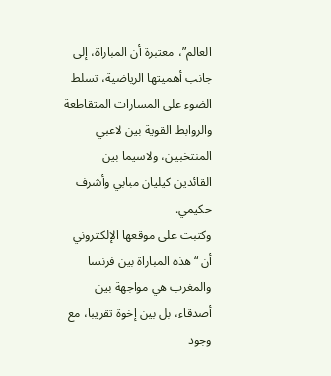العالم”، معتبرة أن المباراة، إلى جانب أهميتها الرياضية، تسلط الضوء على المسارات المتقاطعة والروابط القوية بين لاعبي المنتخبين، ولاسيما بين القائدين كيليان مبابي وأشرف حكيمي.
وكتبت على موقعها الإلكتروني أن “هذه المباراة بين فرنسا والمغرب هي مواجهة بين أصدقاء، بل بين إخوة تقريبا، مع وجود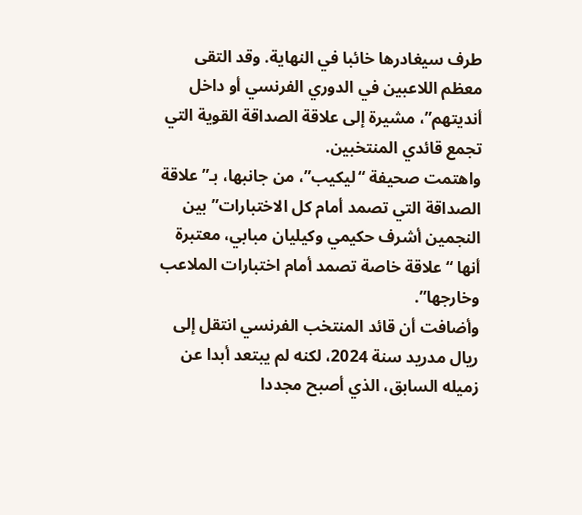طرف سيغادرها خائبا في النهاية. وقد التقى معظم اللاعبين في الدوري الفرنسي أو داخل أنديتهم”، مشيرة إلى علاقة الصداقة القوية التي تجمع قائدي المنتخبين.
واهتمت صحيفة “ليكيب”، من جانبها، بـ”علاقة الصداقة التي تصمد أمام كل الاختبارات” بين النجمين أشرف حكيمي وكيليان مبابي، معتبرة أنها “علاقة خاصة تصمد أمام اختبارات الملاعب وخارجها”.
وأضافت أن قائد المنتخب الفرنسي انتقل إلى ريال مدريد سنة 2024، لكنه لم يبتعد أبدا عن زميله السابق، الذي أصبح مجددا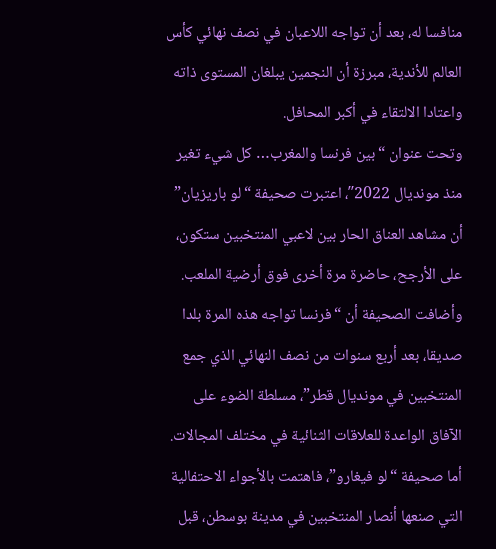منافسا له، بعد أن تواجه اللاعبان في نصف نهائي كأس العالم للأندية، مبرزة أن النجمين يبلغان المستوى ذاته واعتادا الالتقاء في أكبر المحافل.
وتحت عنوان “بين فرنسا والمغرب… كل شيء تغير منذ مونديال 2022″، اعتبرت صحيفة “لو باريزيان” أن مشاهد العناق الحار بين لاعبي المنتخبين ستكون، على الأرجح، حاضرة مرة أخرى فوق أرضية الملعب.
وأضافت الصحيفة أن “فرنسا تواجه هذه المرة بلدا صديقا، بعد أربع سنوات من نصف النهائي الذي جمع المنتخبين في مونديال قطر”، مسلطة الضوء على الآفاق الواعدة للعلاقات الثنائية في مختلف المجالات.
أما صحيفة “لو فيغارو”، فاهتمت بالأجواء الاحتفالية التي صنعها أنصار المنتخبين في مدينة بوسطن، قبل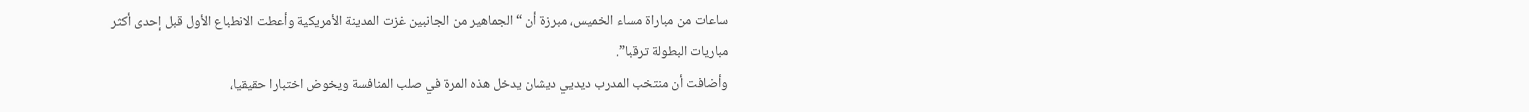ساعات من مباراة مساء الخميس، مبرزة أن “الجماهير من الجانبين غزت المدينة الأمريكية وأعطت الانطباع الأول قبل إحدى أكثر مباريات البطولة ترقبا”.
وأضافت أن منتخب المدرب ديديي ديشان يدخل هذه المرة في صلب المنافسة ويخوض اختبارا حقيقيا،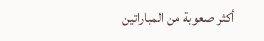أكثر صعوبة من المباراتين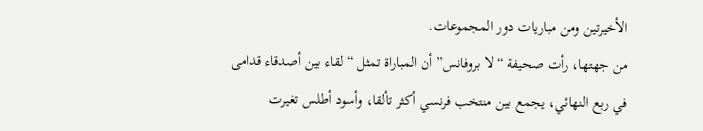الأخيرتين ومن مباريات دور المجموعات.
من جهتها، رأت صحيفة “لا بروفانس” أن المباراة تمثل “لقاء بين أصدقاء قدامى في ربع النهائي، يجمع بين منتخب فرنسي أكثر تألقا، وأسود أطلس تغيرت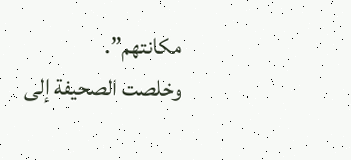مكانتهم”.
وخلصت الصحيفة إلى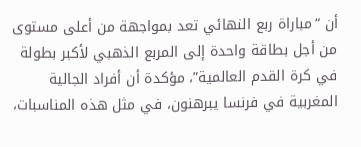أن “مباراة ربع النهائي تعد بمواجهة من أعلى مستوى من أجل بطاقة واحدة إلى المربع الذهبي لأكبر بطولة في كرة القدم العالمية”، مؤكدة أن أفراد الجالية المغربية في فرنسا يبرهنون، في مثل هذه المناسبات،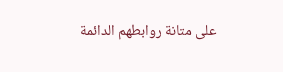على متانة روابطهم الدائمة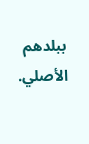ببلدهم الأصلي.